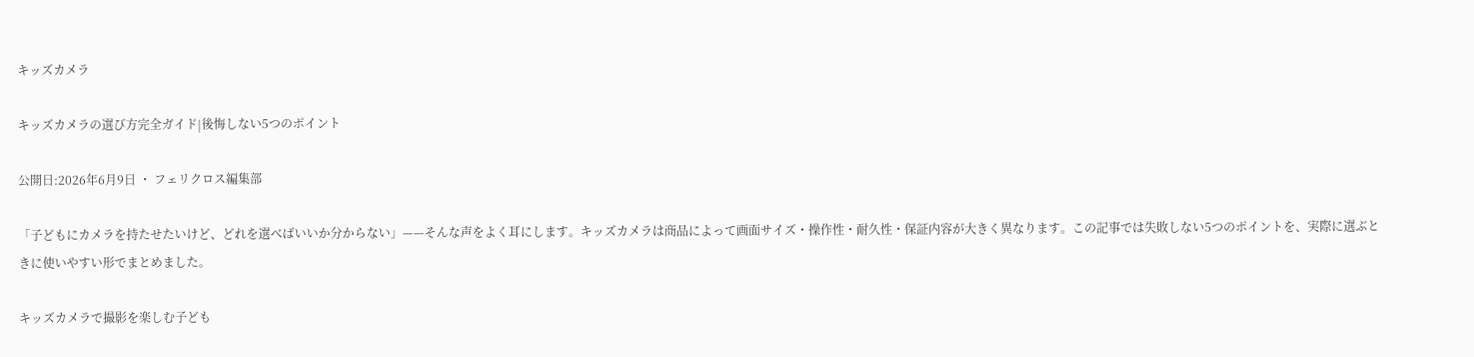キッズカメラ

キッズカメラの選び方完全ガイド|後悔しない5つのポイント

公開日:2026年6月9日 ・ フェリクロス編集部

「子どもにカメラを持たせたいけど、どれを選べばいいか分からない」——そんな声をよく耳にします。キッズカメラは商品によって画面サイズ・操作性・耐久性・保証内容が大きく異なります。この記事では失敗しない5つのポイントを、実際に選ぶときに使いやすい形でまとめました。

キッズカメラで撮影を楽しむ子ども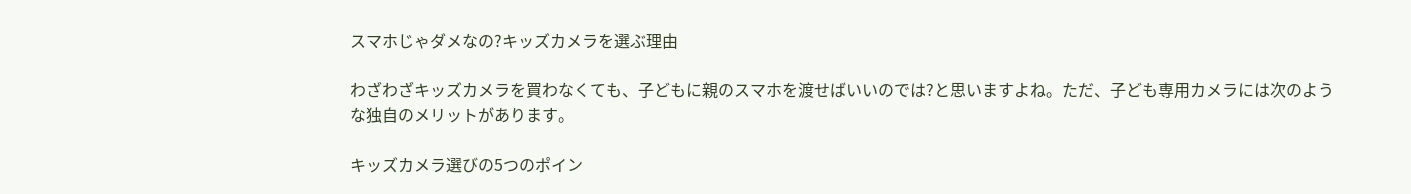スマホじゃダメなの?キッズカメラを選ぶ理由

わざわざキッズカメラを買わなくても、子どもに親のスマホを渡せばいいのでは?と思いますよね。ただ、子ども専用カメラには次のような独自のメリットがあります。

キッズカメラ選びの5つのポイン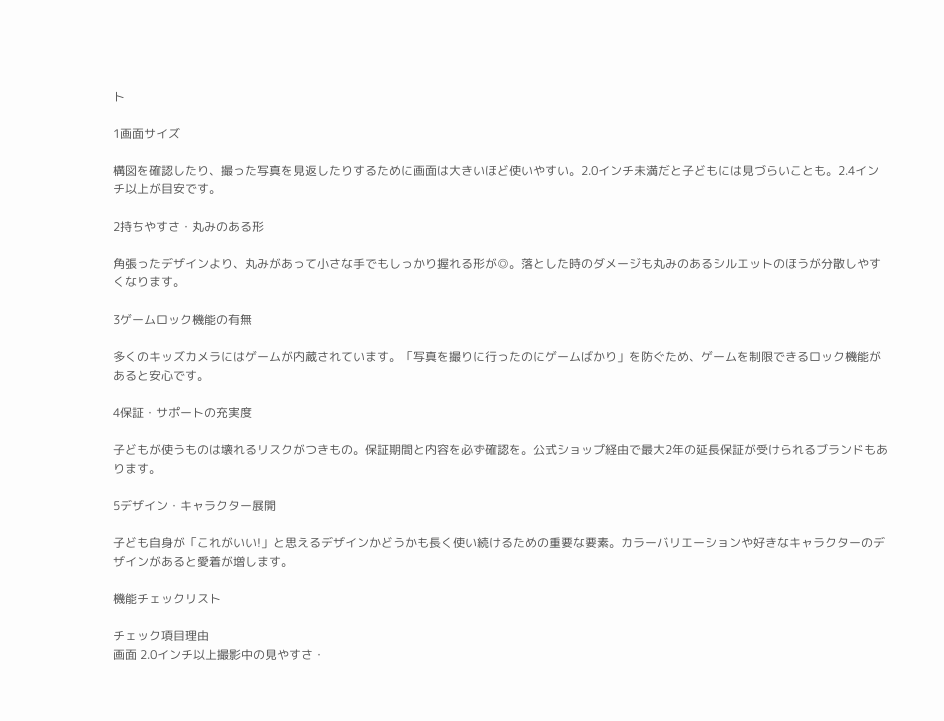ト

1画面サイズ

構図を確認したり、撮った写真を見返したりするために画面は大きいほど使いやすい。2.0インチ未満だと子どもには見づらいことも。2.4インチ以上が目安です。

2持ちやすさ・丸みのある形

角張ったデザインより、丸みがあって小さな手でもしっかり握れる形が◎。落とした時のダメージも丸みのあるシルエットのほうが分散しやすくなります。

3ゲームロック機能の有無

多くのキッズカメラにはゲームが内蔵されています。「写真を撮りに行ったのにゲームばかり」を防ぐため、ゲームを制限できるロック機能があると安心です。

4保証・サポートの充実度

子どもが使うものは壊れるリスクがつきもの。保証期間と内容を必ず確認を。公式ショップ経由で最大2年の延長保証が受けられるブランドもあります。

5デザイン・キャラクター展開

子ども自身が「これがいい!」と思えるデザインかどうかも長く使い続けるための重要な要素。カラーバリエーションや好きなキャラクターのデザインがあると愛着が増します。

機能チェックリスト

チェック項目理由
画面 2.0インチ以上撮影中の見やすさ・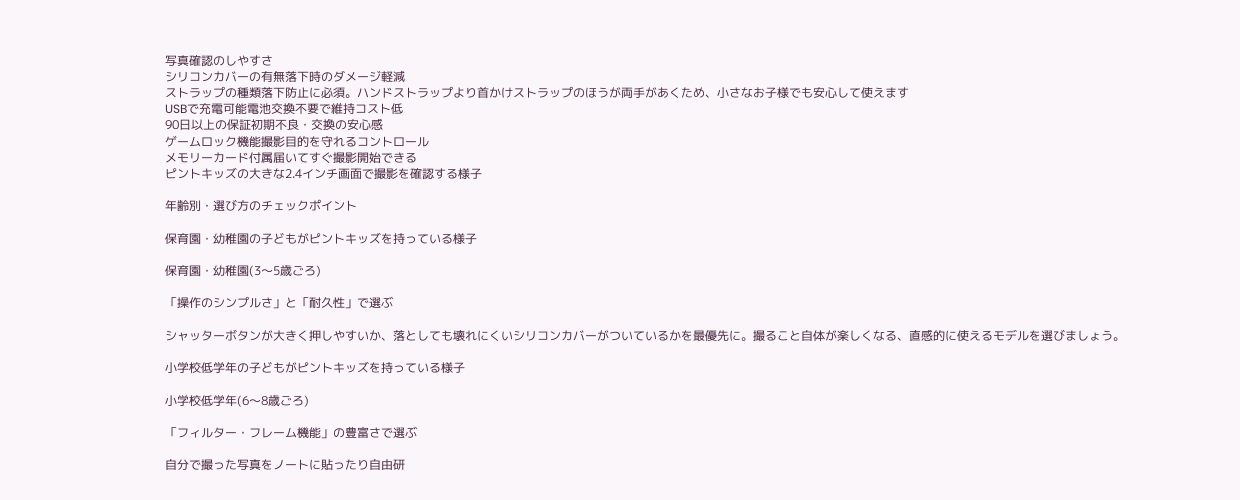写真確認のしやすさ
シリコンカバーの有無落下時のダメージ軽減
ストラップの種類落下防止に必須。ハンドストラップより首かけストラップのほうが両手があくため、小さなお子様でも安心して使えます
USBで充電可能電池交換不要で維持コスト低
90日以上の保証初期不良・交換の安心感
ゲームロック機能撮影目的を守れるコントロール
メモリーカード付属届いてすぐ撮影開始できる
ピントキッズの大きな2.4インチ画面で撮影を確認する様子

年齢別・選び方のチェックポイント

保育園・幼稚園の子どもがピントキッズを持っている様子

保育園・幼稚園(3〜5歳ごろ)

「操作のシンプルさ」と「耐久性」で選ぶ

シャッターボタンが大きく押しやすいか、落としても壊れにくいシリコンカバーがついているかを最優先に。撮ること自体が楽しくなる、直感的に使えるモデルを選びましょう。

小学校低学年の子どもがピントキッズを持っている様子

小学校低学年(6〜8歳ごろ)

「フィルター・フレーム機能」の豊富さで選ぶ

自分で撮った写真をノートに貼ったり自由研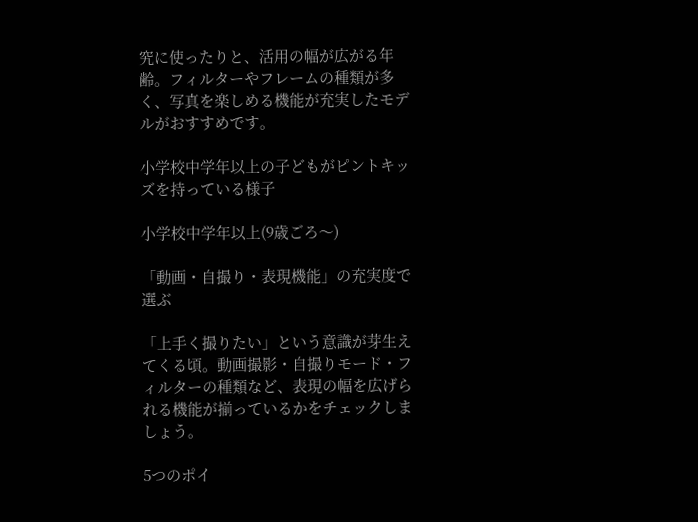究に使ったりと、活用の幅が広がる年齢。フィルターやフレームの種類が多く、写真を楽しめる機能が充実したモデルがおすすめです。

小学校中学年以上の子どもがピントキッズを持っている様子

小学校中学年以上(9歳ごろ〜)

「動画・自撮り・表現機能」の充実度で選ぶ

「上手く撮りたい」という意識が芽生えてくる頃。動画撮影・自撮りモード・フィルターの種類など、表現の幅を広げられる機能が揃っているかをチェックしましょう。

5つのポイ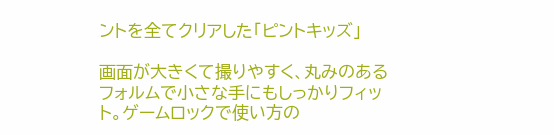ントを全てクリアした「ピントキッズ」

画面が大きくて撮りやすく、丸みのあるフォルムで小さな手にもしっかりフィット。ゲームロックで使い方の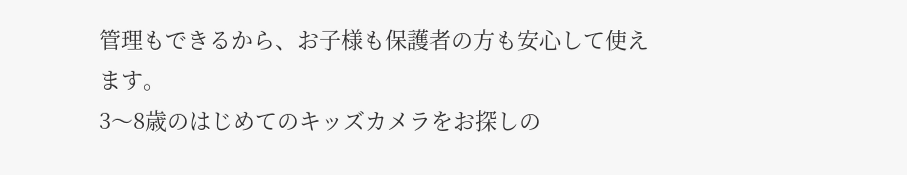管理もできるから、お子様も保護者の方も安心して使えます。
3〜8歳のはじめてのキッズカメラをお探しの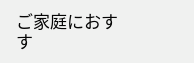ご家庭におすす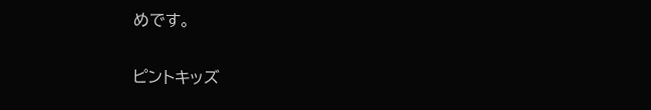めです。

ピントキッズ